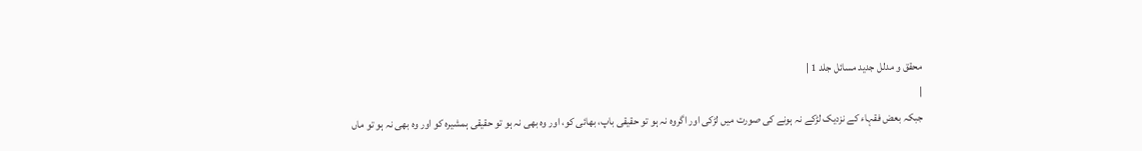محقق و مدلل جدید مسائل جلد 1 |
|
جبکہ بعض فقہاء کے نزدیک لڑکے نہ ہونے کی صورت میں لڑکی اور اگروہ نہ ہو تو حقیقی باپ، بھائی کو، اور وہ بھی نہ ہو تو حقیقی ہمشیرہ کو اور وہ بھی نہ ہو تو ماں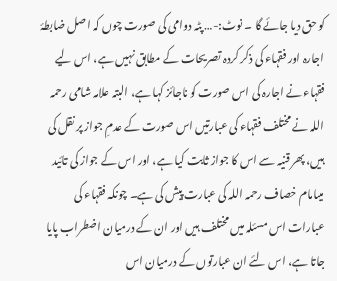کو حق دیا جائے گا ۔ نوٹ:-… پٹہ دوامی کی صورت چوں کہ اصل ضابطۂ اجارہ اور فقہاء کی ذکر کردہ تصریحات کے مطابق نہیں ہے، اس لیے فقہاء نے اجارہ کی اس صورت کو ناجائز کہا ہے، البتہ علامہ شامی رحمہ اللہ نے مختلف فقہاء کی عبارتیں اس صورت کے عدمِ جواز پر نقل کی ہیں، پھر قنیہ سے اس کا جواز ثابت کیا ہے، اور اس کے جواز کی تائید میںامام خصاف رحمہ اللہ کی عبارت پیش کی ہے۔ چونکہ فقہاء کی عبارات اس مسئلہ میں مختلف ہیں اور ان کے درمیان اضطراب پایا جاتا ہے، اس لئے ان عبارتوں کے درمیان اس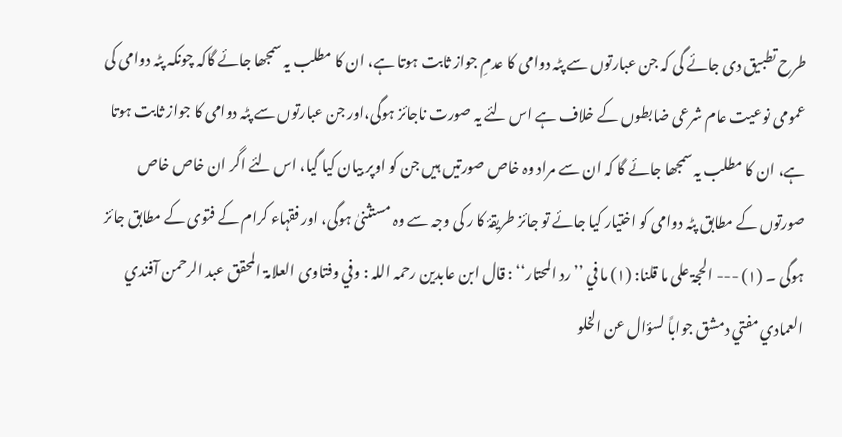طرح تطبیق دی جائے گی کہ جن عبارتوں سے پٹہ دوامی کا عدمِ جواز ثابت ہوتا ہے، ان کا مطلب یہ سمجھا جائے گاکہ چونکہ پٹہ دوامی کی عمومی نوعیت عام شرعی ضابطوں کے خلاف ہے اس لئے یہ صورت ناجائز ہوگی،اور جن عبارتوں سے پٹہ دوامی کا جواز ثابت ہوتا ہے، ان کا مطلب یہ سمجھا جائے گا کہ ان سے مراد وہ خاص صورتیں ہیں جن کو اوپر بیان کیا گیا، اس لئے اگر ان خاص خاص صورتوں کے مطابق پٹہ دوامی کو اختیار کیا جائے تو جائز طریقۂ کا ر کی وجہ سے وہ مستثنیٰ ہوگی، اور فقہاء کرام کے فتوی کے مطابق جائز ہوگی ۔ (۱) --- الحجۃ علی ما قلنا: (۱) ما في ’’ رد المحتار‘‘ : قال ابن عابدین رحمہ اللہ : وفي وفتاوی العلامۃ المحقق عبد الرحمن آفندي العمادي مفتي دمشق جواباً لسؤال عن الخلو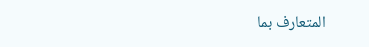المتعارف بما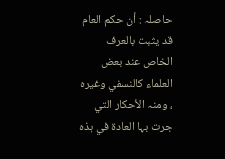حاصلہ : أن حکم العام قد یثبت بالعرف الخاص عند بعض العلماء کالنسفي وغیرہ ، ومنہ الأحکار التي جرت بہا العادۃ في ہذہ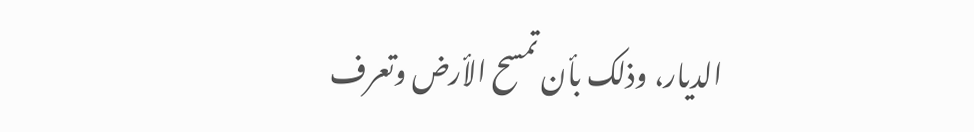الدیار، وذلک بأن تمسح الأرض وتعرف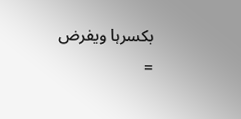بکسرہا ویفرض =